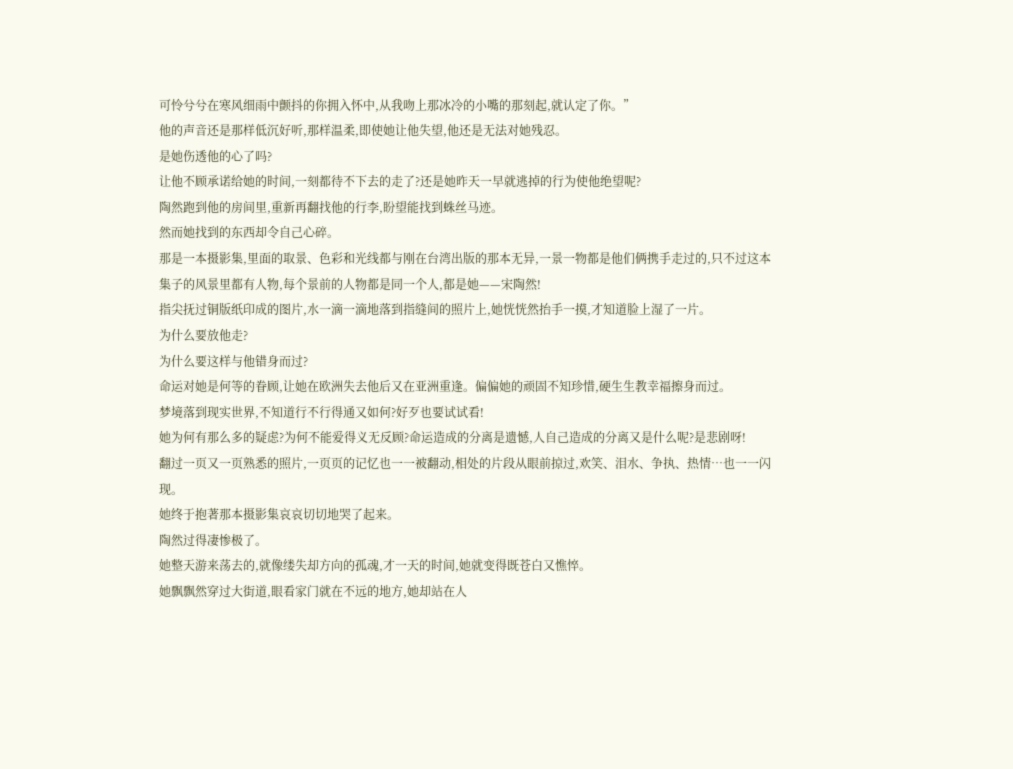可怜兮兮在寒风细雨中颤抖的你拥入怀中,从我吻上那冰冷的小嘴的那刻起,就认定了你。”
他的声音还是那样低沉好听,那样温柔,即使她让他失望,他还是无法对她残忍。
是她伤透他的心了吗?
让他不顾承诺给她的时间,一刻都待不下去的走了?还是她昨天一早就逃掉的行为使他绝望呢?
陶然跑到他的房间里,重新再翻找他的行李,盼望能找到蛛丝马迹。
然而她找到的东西却令自己心碎。
那是一本摄影集,里面的取景、色彩和光线都与刚在台湾出版的那本无异,一景一物都是他们俩携手走过的,只不过这本集子的风景里都有人物,每个景前的人物都是同一个人,都是她——宋陶然!
指尖抚过铜版纸印成的图片,水一滴一滴地落到指缝间的照片上,她恍恍然抬手一摸,才知道脸上湿了一片。
为什么要放他走?
为什么要这样与他错身而过?
命运对她是何等的眷顾,让她在欧洲失去他后又在亚洲重逢。偏偏她的顽固不知珍惜,硬生生教幸福擦身而过。
梦境落到现实世界,不知道行不行得通又如何?好歹也要试试看!
她为何有那么多的疑虑?为何不能爱得义无反顾?命运造成的分离是遗憾,人自己造成的分离又是什么呢?是悲剧呀!
翻过一页又一页熟悉的照片,一页页的记忆也一一被翻动,相处的片段从眼前掠过,欢笑、泪水、争执、热情…也一一闪现。
她终于抱著那本摄影集哀哀切切地哭了起来。
陶然过得凄惨极了。
她整天游来荡去的,就像缕失却方向的孤魂,才一天的时间,她就变得既苍白又憔悴。
她飘飘然穿过大街道,眼看家门就在不远的地方,她却站在人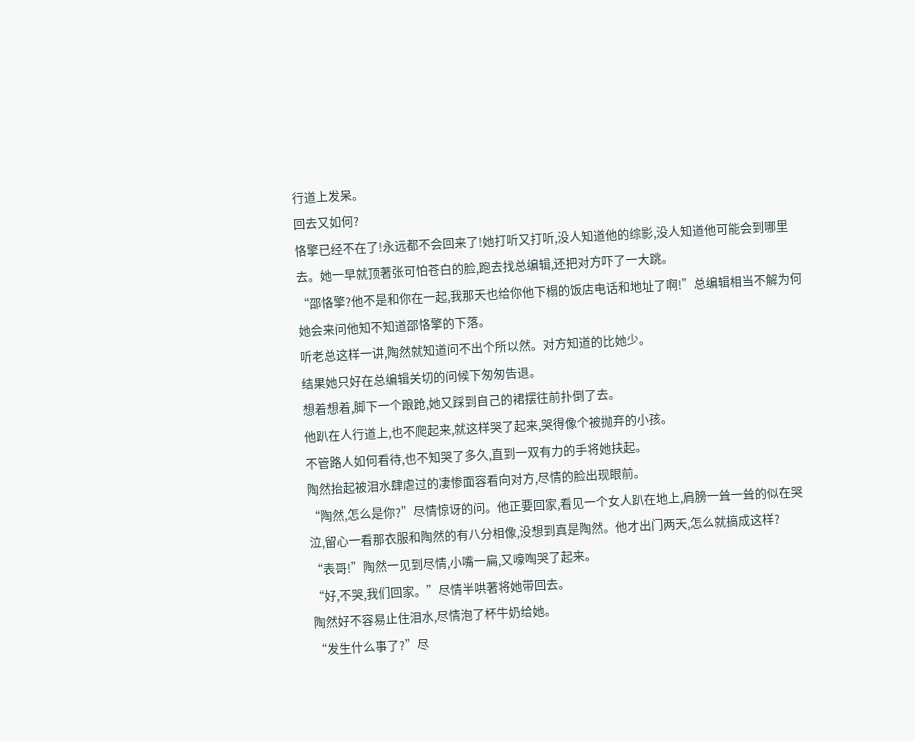行道上发呆。
回去又如何?
恪擎已经不在了!永远都不会回来了!她打听又打听,没人知道他的综影,没人知道他可能会到哪里去。她一早就顶著张可怕苍白的脸,跑去找总编辑,还把对方吓了一大跳。
“邵恪擎?他不是和你在一起,我那天也给你他下榻的饭店电话和地址了啊!”总编辑相当不解为何她会来问他知不知道邵恪擎的下落。
听老总这样一讲,陶然就知道问不出个所以然。对方知道的比她少。
结果她只好在总编辑关切的问候下匆匆告退。
想着想着,脚下一个踉跄,她又踩到自己的裙摆往前扑倒了去。
他趴在人行道上,也不爬起来,就这样哭了起来,哭得像个被抛弃的小孩。
不管路人如何看待,也不知哭了多久,直到一双有力的手将她扶起。
陶然抬起被泪水肆虐过的凄惨面容看向对方,尽情的脸出现眼前。
“陶然,怎么是你?”尽情惊讶的问。他正要回家,看见一个女人趴在地上,肩膀一耸一耸的似在哭泣,留心一看那衣服和陶然的有八分相像,没想到真是陶然。他才出门两天,怎么就搞成这样?
“表哥!”陶然一见到尽情,小嘴一扁,又嚎啕哭了起来。
“好,不哭,我们回家。”尽情半哄著将她带回去。
陶然好不容易止住泪水,尽情泡了杯牛奶给她。
“发生什么事了?”尽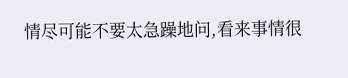情尽可能不要太急躁地问,看来事情很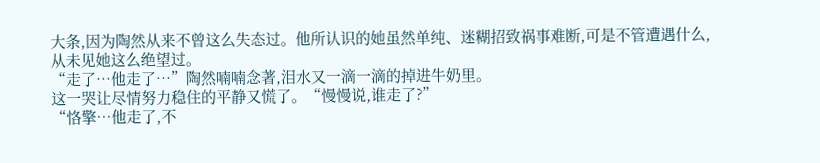大条,因为陶然从来不曾这么失态过。他所认识的她虽然单纯、迷糊招致祸事难断,可是不管遭遇什么,从未见她这么绝望过。
“走了…他走了…”陶然喃喃念著,泪水又一滴一滴的掉进牛奶里。
这一哭让尽情努力稳住的平静又慌了。“慢慢说,谁走了?”
“恪擎…他走了,不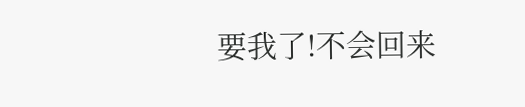要我了!不会回来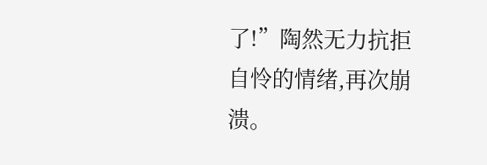了!”陶然无力抗拒自怜的情绪,再次崩溃。